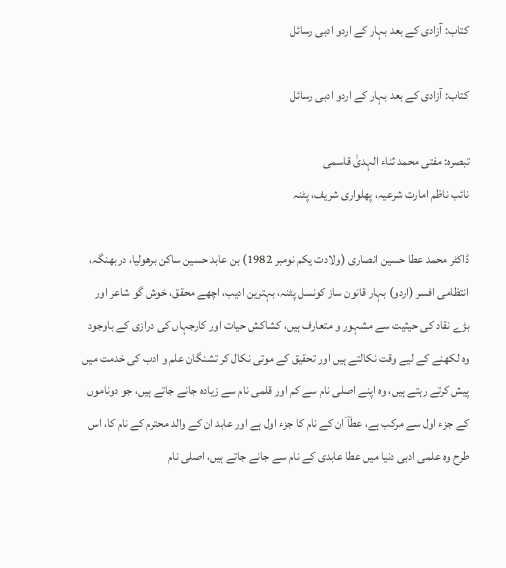کتاب: آزادی کے بعد بہار کے اردو ادبی رسائل

کتاب: آزادی کے بعد بہار کے اردو ادبی رسائل

تبصرہ: مفتی محمد ثناء الہدیٰ قاسمی
نائب ناظم امارت شرعیہ، پھلواری شریف، پٹنہ

ڈاکٹر محمد عطا حسین انصاری (ولادت یکم نومبر 1982) بن عابد حسین ساکن برھولیا، دربھنگہ، انتظامی افسر (اردو) بہار قانون ساز کونسل پٹنہ، بہترین ادیب، اچھے محقق، خوش گو شاعر اور بڑے نقاد کی حیثیت سے مشہور و متعارف ہیں، کشاکش حیات اور کارجہاں کی درازی کے باوجود وہ لکھنے کے لیے وقت نکالتے ہیں اور تحقیق کے موتی نکال کر تشنگان علم و ادب کی خدمت میں پیش کرتے رہتے ہیں، وہ اپنے اصلی نام سے کم اور قلمی نام سے زیادہ جانے جاتے ہیں، جو دوناموں کے جزء اول سے مرکب ہے، عطاؔ ان کے نام کا جزء اول ہے اور عابد ان کے والد محترم کے نام کا، اس طرح وہ علمی ادبی دنیا میں عطا عابدی کے نام سے جانے جاتے ہیں، اصلی نام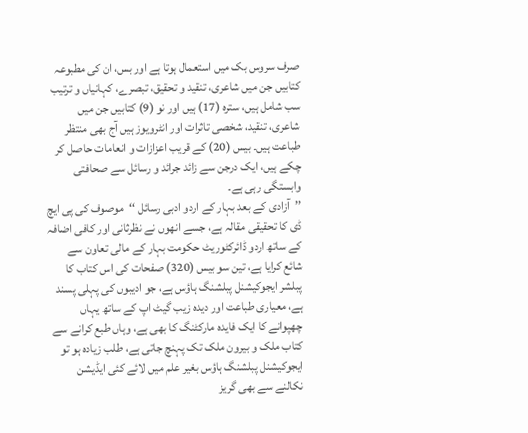صرف سروس بک میں استعمال ہوتا ہے اور بس، ان کی مطبوعہ کتابیں جن میں شاعری، تنقید و تحقیق، تبصرے، کہانیاں و ترتیب سب شامل ہیں، سترہ (17) ہیں اور نو (9) کتابیں جن میں شاعری، تنقید، شخصی تاثرات اور انٹرویوز ہیں آج بھی منتظر طباعت ہیں۔ بیس (20) کے قریب اعزازات و انعامات حاصل کر چکے ہیں، ایک درجن سے زائد جرائد و رسائل سے صحافتی وابستگی رہی ہے۔
’’آزادی کے بعد بہار کے اردو ادبی رسائل ‘‘موصوف کی پی ایچ ڈی کا تحقیقی مقالہ ہے، جسے انھوں نے نظرثانی اور کافی اضافہ کے ساتھ اردو ڈائرکٹوریٹ حکومت بہار کے مالی تعاون سے شائع کرایا ہے، تین سو بیس (320) صفحات کی اس کتاب کا پبلشر ایجوکیشنل پبلشنگ ہاؤس ہے، جو ادیبوں کی پہلی پسند ہے، معیاری طباعت اور دیدہ زیب گیٹ اپ کے ساتھ یہاں چھپوانے کا ایک فایدہ مارکٹنگ کا بھی ہے، وہاں طبع کرانے سے کتاب ملک و بیرون ملک تک پہنچ جاتی ہے، طلب زیادہ ہو تو ایجوکیشنل پبلشنگ ہاؤس بغیر علم میں لائے کئی ایڈیشن نکالنے سے بھی گریز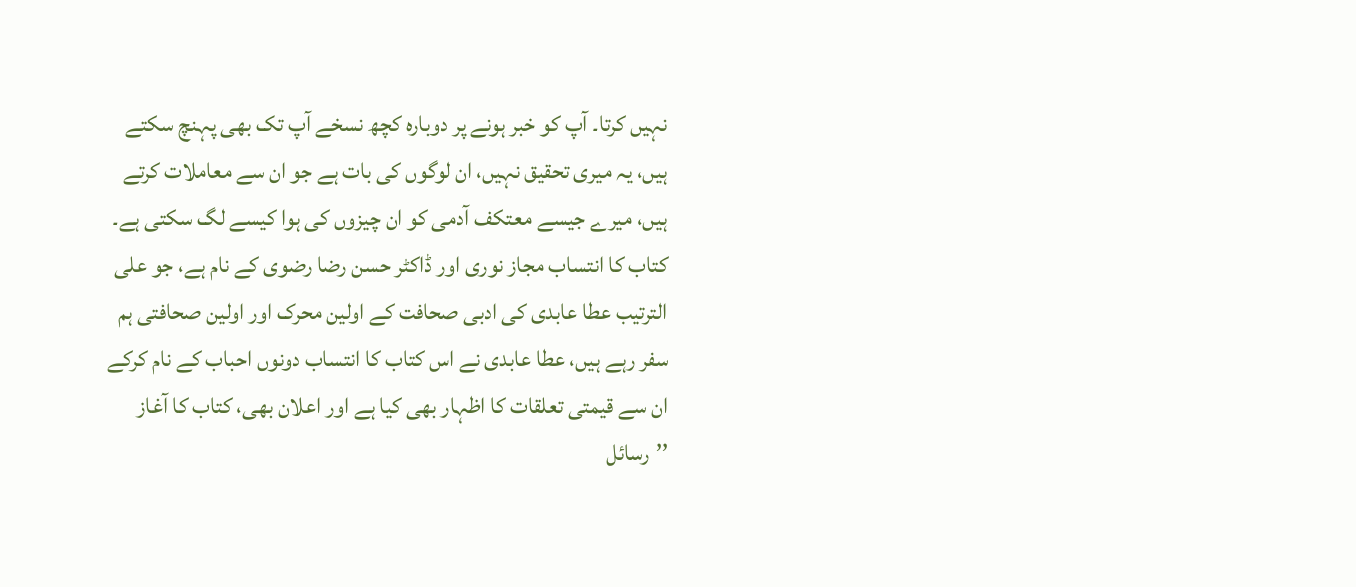نہیں کرتا۔ آپ کو خبر ہونے پر دوبارہ کچھ نسخے آپ تک بھی پہنچ سکتے ہیں، یہ میری تحقیق نہیں، ان لوگوں کی بات ہے جو ان سے معاملات کرتے ہیں، میرے جیسے معتکف آدمی کو ان چیزوں کی ہوا کیسے لگ سکتی ہے۔
کتاب کا انتساب مجاز نوری اور ڈاکٹر حسن رضا رضوی کے نام ہے، جو علی الترتیب عطا عابدی کی ادبی صحافت کے اولین محرک اور اولین صحافتی ہم سفر رہے ہیں، عطا عابدی نے اس کتاب کا انتساب دونوں احباب کے نام کرکے ان سے قیمتی تعلقات کا اظہار بھی کیا ہے اور اعلان بھی، کتاب کا آغاز ’’رسائل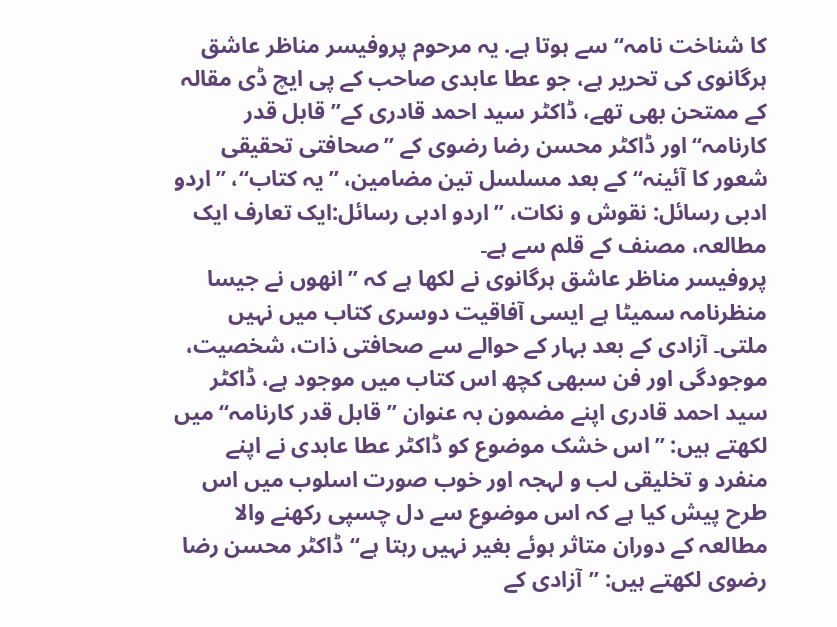کا شناخت نامہ‘‘ سے ہوتا ہے. یہ مرحوم پروفیسر مناظر عاشق ہرگانوی کی تحریر ہے، جو عطا عابدی صاحب کے پی ایچ ڈی مقالہ کے ممتحن بھی تھے، ڈاکٹر سید احمد قادری کے’’ قابل قدر کارنامہ‘‘ اور ڈاکٹر محسن رضا رضوی کے ’’صحافتی تحقیقی شعور کا آئینہ‘‘ کے بعد مسلسل تین مضامین، ’’یہ کتاب‘‘، ’’اردو ادبی رسائل: نقوش و نکات، ’’اردو ادبی رسائل:ایک تعارف ایک مطالعہ، مصنف کے قلم سے ہے۔
پروفیسر مناظر عاشق ہرگانوی نے لکھا ہے کہ ’’انھوں نے جیسا منظرنامہ سمیٹا ہے ایسی آفاقیت دوسری کتاب میں نہیں ملتی۔ آزادی کے بعد بہار کے حوالے سے صحافتی ذات، شخصیت، موجودگی اور فن سبھی کچھ اس کتاب میں موجود ہے، ڈاکٹر سید احمد قادری اپنے مضمون بہ عنوان ’’قابل قدر کارنامہ‘‘ میں لکھتے ہیں: ’’اس خشک موضوع کو ڈاکٹر عطا عابدی نے اپنے منفرد و تخلیقی لب و لہجہ اور خوب صورت اسلوب میں اس طرح پیش کیا ہے کہ اس موضوع سے دل چسپی رکھنے والا مطالعہ کے دوران متاثر ہوئے بغیر نہیں رہتا ہے‘‘ ڈاکٹر محسن رضا رضوی لکھتے ہیں: ’’آزادی کے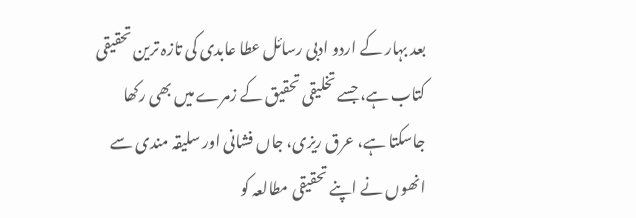بعد بہار کے اردو ادبی رسائل عطا عابدی کی تازہ ترین تحقیقی کتاب ہے، جسے تخلیقی تحقیق کے زمرے میں بھی رکھا جاسکتا ہے، عرق ریزی، جاں فشانی اور سلیقہ مندی سے انھوں نے اپنے تحقیقی مطالعہ کو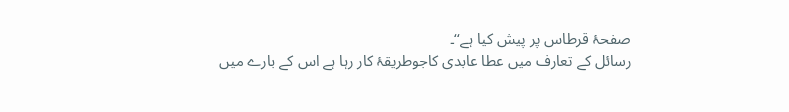صفحۂ قرطاس پر پیش کیا ہے‘‘۔
رسائل کے تعارف میں عطا عابدی کاجوطریقۂ کار رہا ہے اس کے بارے میں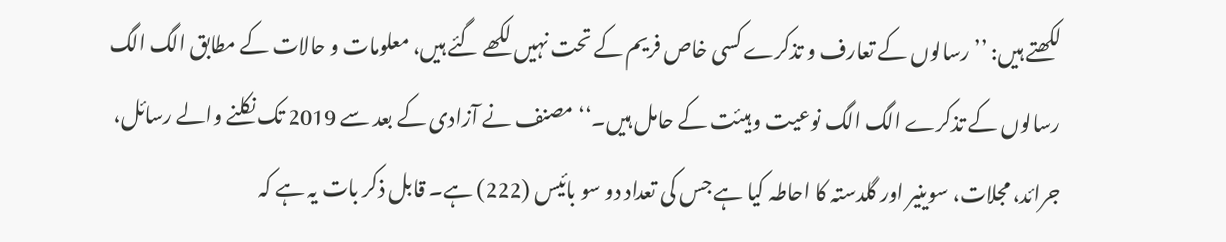لکھتے ہیں: ’’رسالوں کے تعارف و تذکرے کسی خاص فریم کے تحت نہیں لکھے گئے ہیں، معلومات و حالات کے مطابق الگ الگ رسالوں کے تذکرے الگ الگ نوعیت و ہیئت کے حامل ہیں۔‘‘ مصنف نے آزادی کے بعد سے 2019 تک نکلنے والے رسائل، جرائد، مجلات، سوینیر اور گلدستہ کا احاطہ کیا ہے جس کی تعداد دو سو بائیس (222) ہے۔ قابل ذکر بات یہ ہے کہ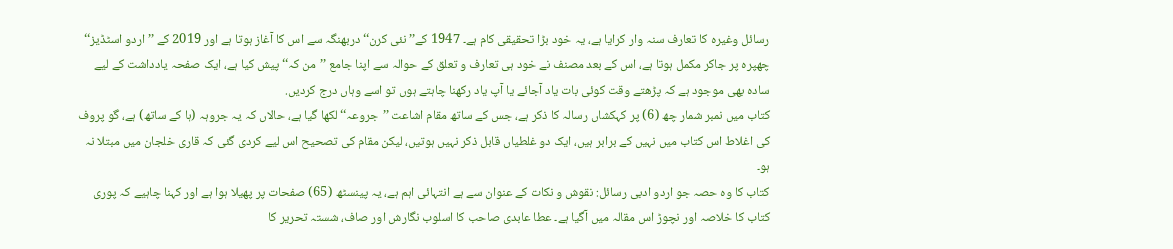رسائل وغیرہ کا تعارف سنہ وار کرایا ہے، یہ خود بڑا تحقیقی کام ہے۔ 1947 کے’’ نئی کرن‘‘ دربھنگہ سے اس کا آغاز ہوتا ہے اور 2019 کے ’’اردو اسٹڈیز‘‘ چھپرہ پر جاکر مکمل ہوتا ہے، اس کے بعد مصنف نے خود ہی تعارف و تعلق کے حوالہ سے اپنا جامع ’’من کہ‘‘ پیش کیا ہے، ایک صفحہ یادداشت کے لیے سادہ بھی موجود ہے کہ پڑھتے وقت کوئی بات یاد آجائے یا آپ یاد رکھنا چاہتے ہوں تو اسے وہاں درج کردیں.
کتاب میں نمبر شمار چھ (6) پر کہکشاں رسالہ کا ذکر ہے، جس کے ساتھ مقام اشاعت ’’جروعہ‘‘ لکھا گیا ہے، حالاں کہ یہ جروہہ (ہا کے ساتھ) ہے، گو پروف کی اغلاط اس کتاب میں نہیں کے برابر ہیں، ایک دو غلطیاں قابل ذکر نہیں ہوتیں، لیکن مقام کی تصحیح اس لیے کردی گئی کہ قاری خلجان میں مبتلا نہ ہو۔
کتاب کا وہ حصہ جو اردو ادبی رسائل: نقوش و نکات کے عنوان سے ہے انتہائی اہم ہے، یہ پینسٹھ (65) صفحات پر پھیلا ہوا ہے اور کہنا چاہیے کہ پوری کتاب کا خلاصہ اور نچوڑ اس مقالہ میں آگیا ہے۔ عطا عابدی صاحب کا اسلوب نگارش اور صاف، شستہ تحریر کا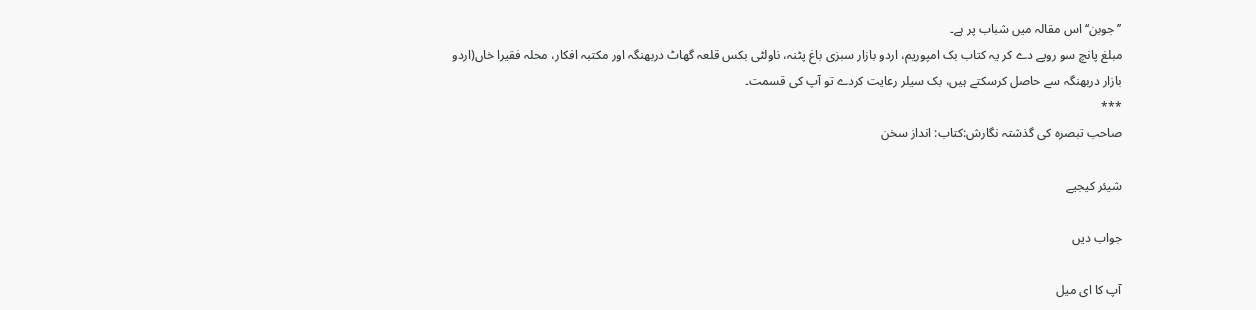’’جوبن‘‘ اس مقالہ میں شباب پر ہے۔
مبلغ پانچ سو روپے دے کر یہ کتاب بک امپوریم، اردو بازار سبزی باغ پٹنہ، ناولٹی بکس قلعہ گھاٹ دربھنگہ اور مکتبہ افکار، محلہ فقیرا خاں(اردو بازار دربھنگہ سے حاصل کرسکتے ہیں، بک سیلر رعایت کردے تو آپ کی قسمت۔
***
صاحب تبصرہ کی گذشتہ نگارش:کتاب: انداز سخن

شیئر کیجیے

جواب دیں

آپ کا ای میل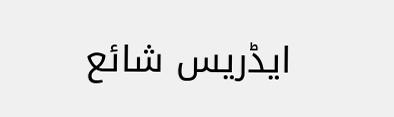ایڈریس شائع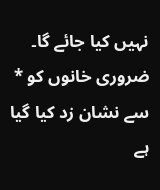نہیں کیا جائے گا۔ ضروری خانوں کو * سے نشان زد کیا گیا ہے